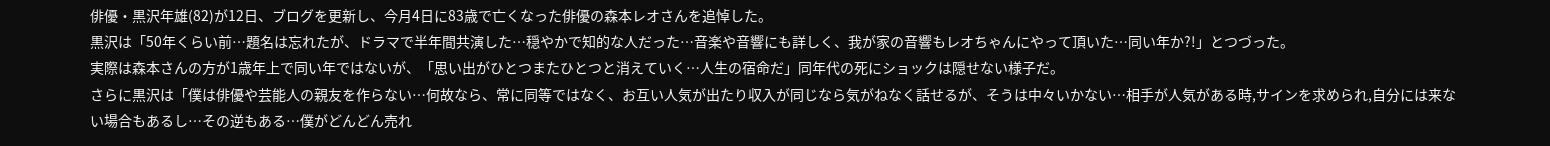俳優・黒沢年雄(82)が12日、ブログを更新し、今月4日に83歳で亡くなった俳優の森本レオさんを追悼した。
黒沢は「50年くらい前…題名は忘れたが、ドラマで半年間共演した…穏やかで知的な人だった…音楽や音響にも詳しく、我が家の音響もレオちゃんにやって頂いた…同い年か?!」とつづった。
実際は森本さんの方が1歳年上で同い年ではないが、「思い出がひとつまたひとつと消えていく…人生の宿命だ」同年代の死にショックは隠せない様子だ。
さらに黒沢は「僕は俳優や芸能人の親友を作らない…何故なら、常に同等ではなく、お互い人気が出たり収入が同じなら気がねなく話せるが、そうは中々いかない…相手が人気がある時,サインを求められ,自分には来ない場合もあるし…その逆もある…僕がどんどん売れ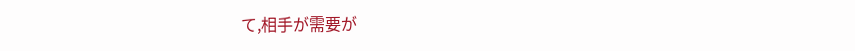て,相手が需要が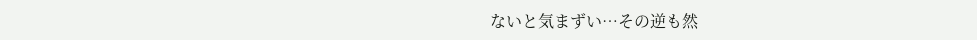ないと気まずい…その逆も然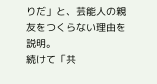りだ」と、芸能人の親友をつくらない理由を説明。
続けて「共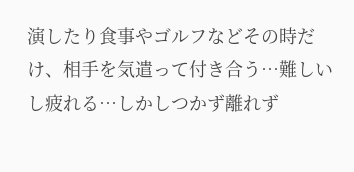演したり食事やゴルフなどその時だけ、相手を気遣って付き合う…難しいし疲れる…しかしつかず離れず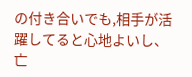の付き合いでも,相手が活躍してると心地よいし、亡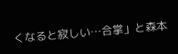くなると寂しい…合掌」と森本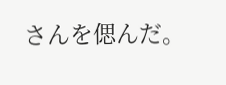さんを偲んだ。